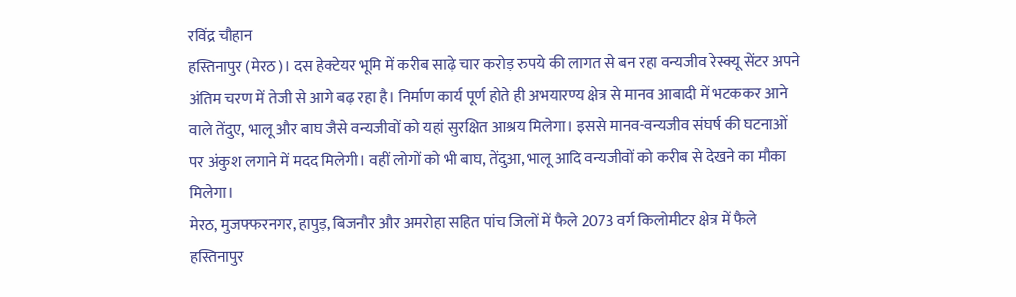रविंद्र चौहान
हस्तिनापुर (मेरठ)। दस हेक्टेयर भूमि में करीब साढ़े चार करोड़ रुपये की लागत से बन रहा वन्यजीव रेस्क्यू सेंटर अपने अंतिम चरण में तेजी से आगे बढ़ रहा है। निर्माण कार्य पूर्ण होते ही अभयारण्य क्षेत्र से मानव आबादी में भटककर आने वाले तेंदुए, भालू और बाघ जैसे वन्यजीवों को यहां सुरक्षित आश्रय मिलेगा। इससे मानव-वन्यजीव संघर्ष की घटनाओं पर अंकुश लगाने में मदद मिलेगी। वहीं लोगों को भी बाघ, तेंदुआ, भालू आदि वन्यजीवों को करीब से देखने का मौका मिलेगा।
मेरठ, मुजफ्फरनगर, हापुड़, बिजनौर और अमरोहा सहित पांच जिलों में फैले 2073 वर्ग किलोमीटर क्षेत्र में फैले हस्तिनापुर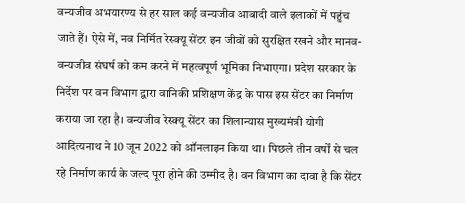वन्यजीव अभयारण्य से हर साल कई वन्यजीव आबादी वाले इलाकों में पहुंच जाते हैं। ऐसे में, नव निर्मित रेस्क्यू सेंटर इन जीवों को सुरक्षित रखने और मानव-वन्यजीव संघर्ष को कम करने में महत्वपूर्ण भूमिका निभाएगा। प्रदेश सरकार के निर्देश पर वन विभाग द्वारा वानिकी प्रशिक्षण केंद्र के पास इस सेंटर का निर्माण कराया जा रहा है। वन्यजीव रेस्क्यू सेंटर का शिलान्यास मुख्यमंत्री योगी आदित्यनाथ ने 10 जून 2022 को ऑनलाइन किया था। पिछले तीन वर्षों से चल रहे निर्माण कार्य के जल्द पूरा होने की उम्मीद है। वन विभाग का दावा है कि सेंटर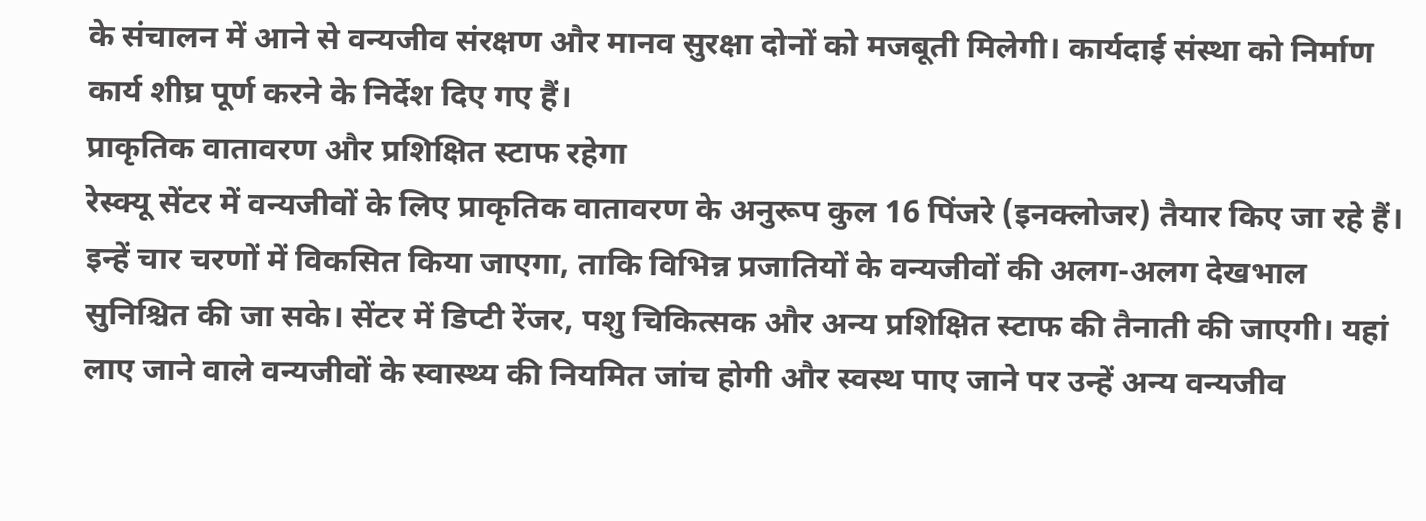के संचालन में आने से वन्यजीव संरक्षण और मानव सुरक्षा दोनों को मजबूती मिलेगी। कार्यदाई संस्था को निर्माण कार्य शीघ्र पूर्ण करने के निर्देश दिए गए हैं।
प्राकृतिक वातावरण और प्रशिक्षित स्टाफ रहेगा
रेस्क्यू सेंटर में वन्यजीवों के लिए प्राकृतिक वातावरण के अनुरूप कुल 16 पिंजरे (इनक्लोजर) तैयार किए जा रहे हैं। इन्हें चार चरणों में विकसित किया जाएगा, ताकि विभिन्न प्रजातियों के वन्यजीवों की अलग-अलग देखभाल सुनिश्चित की जा सके। सेंटर में डिप्टी रेंजर, पशु चिकित्सक और अन्य प्रशिक्षित स्टाफ की तैनाती की जाएगी। यहां लाए जाने वाले वन्यजीवों के स्वास्थ्य की नियमित जांच होगी और स्वस्थ पाए जाने पर उन्हें अन्य वन्यजीव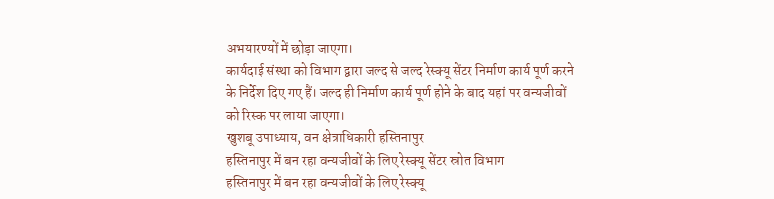अभयारण्यों में छोड़ा जाएगा।
कार्यदाई संस्था को विभाग द्वारा जल्द से जल्द रेस्क्यू सेंटर निर्माण कार्य पूर्ण करने के निर्देश दिए गए हैं। जल्द ही निर्माण कार्य पूर्ण होने के बाद यहां पर वन्यजीवों को रिस्क पर लाया जाएगा।
खुशबू उपाध्याय, वन क्षेत्राधिकारी हस्तिनापुर
हस्तिनापुर में बन रहा वन्यजीवों के लिए रेस्क्यू सेंटर स्रोत विभाग
हस्तिनापुर में बन रहा वन्यजीवों के लिए रेस्क्यू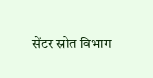सेंटर स्रोत विभाग